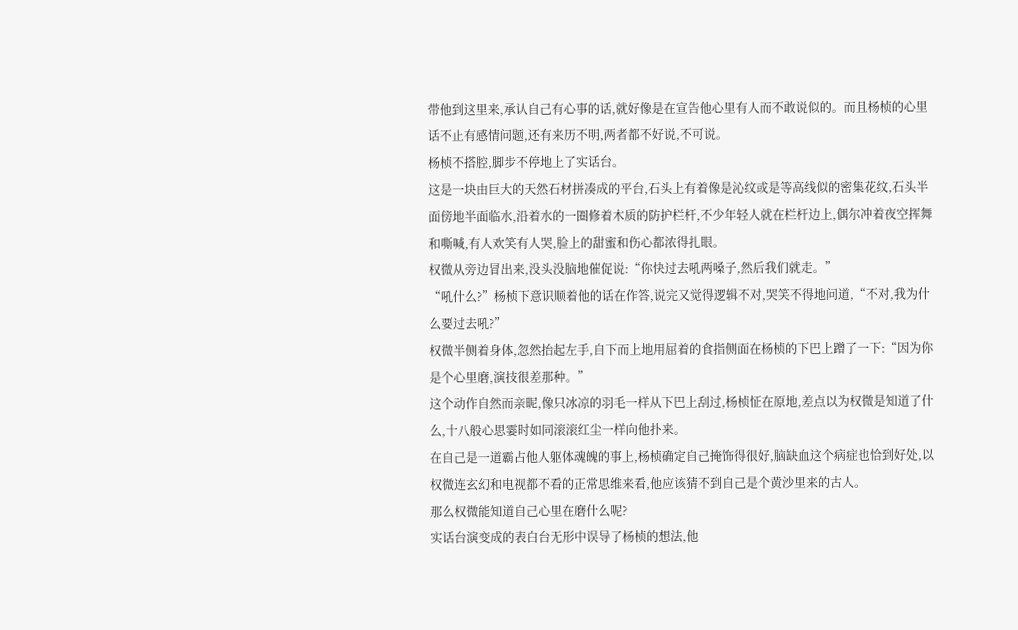带他到这里来,承认自己有心事的话,就好像是在宣告他心里有人而不敢说似的。而且杨桢的心里话不止有感情问题,还有来历不明,两者都不好说,不可说。
杨桢不搭腔,脚步不停地上了实话台。
这是一块由巨大的天然石材拼凑成的平台,石头上有着像是沁纹或是等高线似的密集花纹,石头半面傍地半面临水,沿着水的一圈修着木质的防护栏杆,不少年轻人就在栏杆边上,偶尔冲着夜空挥舞和嘶喊,有人欢笑有人哭,脸上的甜蜜和伤心都浓得扎眼。
权微从旁边冒出来,没头没脑地催促说:“你快过去吼两嗓子,然后我们就走。”
“吼什么?”杨桢下意识顺着他的话在作答,说完又觉得逻辑不对,哭笑不得地问道,“不对,我为什么要过去吼?”
权微半侧着身体,忽然抬起左手,自下而上地用屈着的食指侧面在杨桢的下巴上蹭了一下:“因为你是个心里磨,演技很差那种。”
这个动作自然而亲昵,像只冰凉的羽毛一样从下巴上刮过,杨桢怔在原地,差点以为权微是知道了什么,十八般心思霎时如同滚滚红尘一样向他扑来。
在自己是一道霸占他人躯体魂魄的事上,杨桢确定自己掩饰得很好,脑缺血这个病症也恰到好处,以权微连玄幻和电视都不看的正常思维来看,他应该猜不到自己是个黄沙里来的古人。
那么权微能知道自己心里在磨什么呢?
实话台演变成的表白台无形中误导了杨桢的想法,他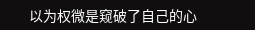以为权微是窥破了自己的心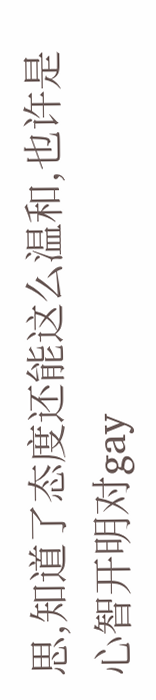思,知道了态度还能这么温和,也许是心智开明对gay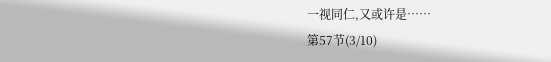一视同仁,又或许是……
第57节(3/10)